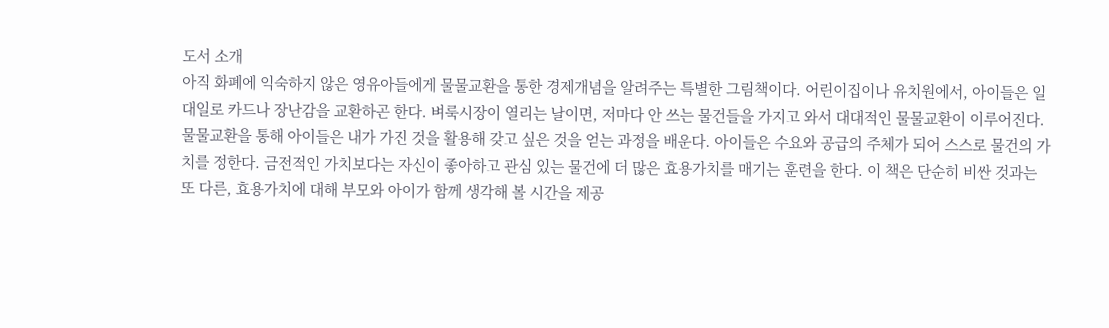도서 소개
아직 화폐에 익숙하지 않은 영유아들에게 물물교환을 통한 경제개념을 알려주는 특별한 그림책이다. 어린이집이나 유치원에서, 아이들은 일대일로 카드나 장난감을 교환하곤 한다. 벼룩시장이 열리는 날이면, 저마다 안 쓰는 물건들을 가지고 와서 대대적인 물물교환이 이루어진다.
물물교환을 통해 아이들은 내가 가진 것을 활용해 갖고 싶은 것을 얻는 과정을 배운다. 아이들은 수요와 공급의 주체가 되어 스스로 물건의 가치를 정한다. 금전적인 가치보다는 자신이 좋아하고 관심 있는 물건에 더 많은 효용가치를 매기는 훈련을 한다. 이 책은 단순히 비싼 것과는 또 다른, 효용가치에 대해 부모와 아이가 함께 생각해 볼 시간을 제공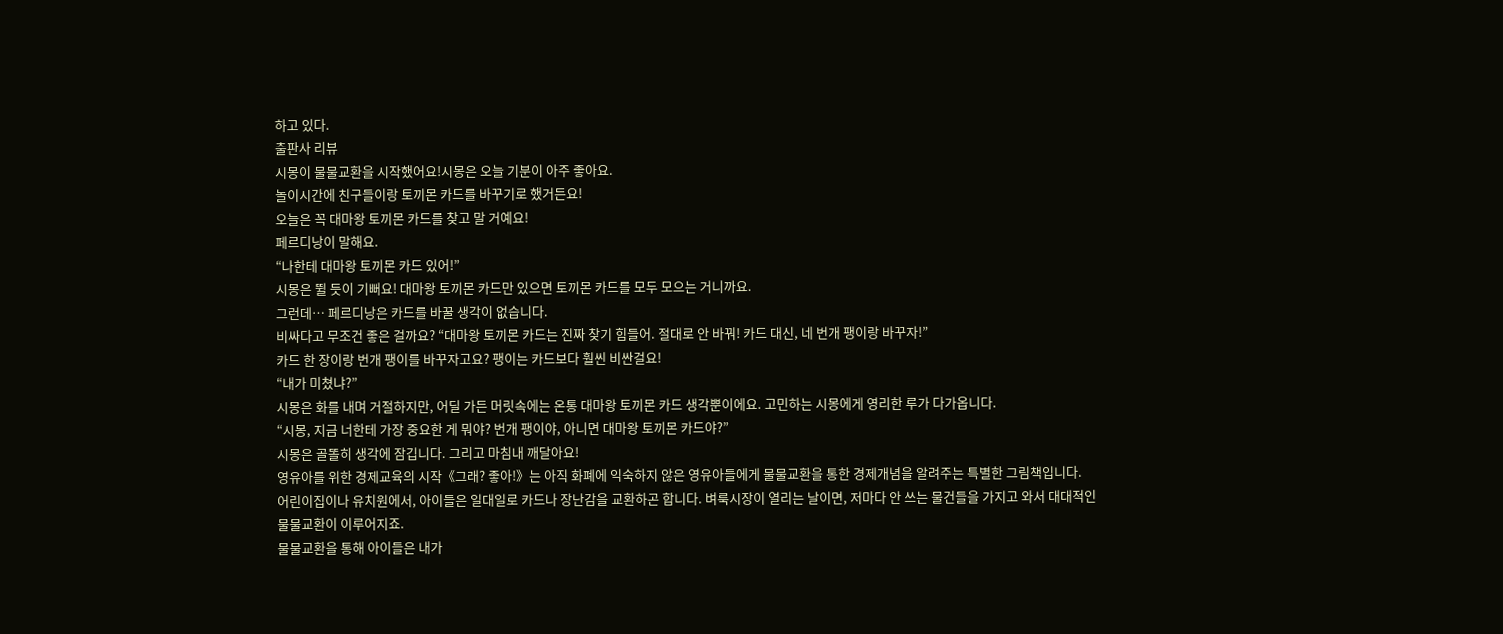하고 있다.
출판사 리뷰
시몽이 물물교환을 시작했어요!시몽은 오늘 기분이 아주 좋아요.
놀이시간에 친구들이랑 토끼몬 카드를 바꾸기로 했거든요!
오늘은 꼭 대마왕 토끼몬 카드를 찾고 말 거예요!
페르디낭이 말해요.
“나한테 대마왕 토끼몬 카드 있어!”
시몽은 뛸 듯이 기뻐요! 대마왕 토끼몬 카드만 있으면 토끼몬 카드를 모두 모으는 거니까요.
그런데… 페르디낭은 카드를 바꿀 생각이 없습니다.
비싸다고 무조건 좋은 걸까요? “대마왕 토끼몬 카드는 진짜 찾기 힘들어. 절대로 안 바꿔! 카드 대신, 네 번개 팽이랑 바꾸자!”
카드 한 장이랑 번개 팽이를 바꾸자고요? 팽이는 카드보다 훨씬 비싼걸요!
“내가 미쳤냐?”
시몽은 화를 내며 거절하지만, 어딜 가든 머릿속에는 온통 대마왕 토끼몬 카드 생각뿐이에요. 고민하는 시몽에게 영리한 루가 다가옵니다.
“시몽, 지금 너한테 가장 중요한 게 뭐야? 번개 팽이야, 아니면 대마왕 토끼몬 카드야?”
시몽은 골똘히 생각에 잠깁니다. 그리고 마침내 깨달아요!
영유아를 위한 경제교육의 시작《그래? 좋아!》는 아직 화폐에 익숙하지 않은 영유아들에게 물물교환을 통한 경제개념을 알려주는 특별한 그림책입니다.
어린이집이나 유치원에서, 아이들은 일대일로 카드나 장난감을 교환하곤 합니다. 벼룩시장이 열리는 날이면, 저마다 안 쓰는 물건들을 가지고 와서 대대적인 물물교환이 이루어지죠.
물물교환을 통해 아이들은 내가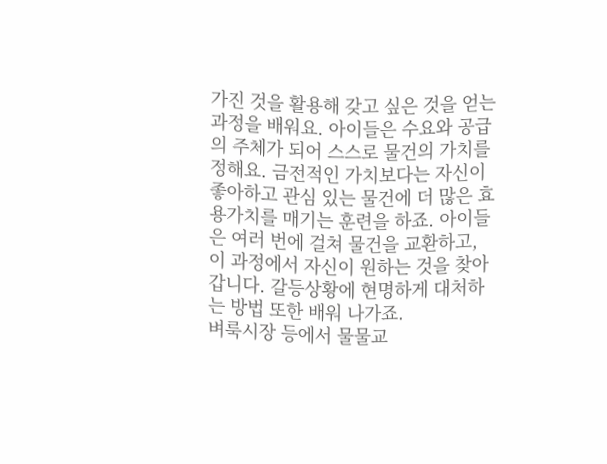가진 것을 활용해 갖고 싶은 것을 얻는 과정을 배워요. 아이들은 수요와 공급의 주체가 되어 스스로 물건의 가치를 정해요. 금전적인 가치보다는 자신이 좋아하고 관심 있는 물건에 더 많은 효용가치를 매기는 훈련을 하죠. 아이들은 여러 번에 걸쳐 물건을 교환하고, 이 과정에서 자신이 원하는 것을 찾아갑니다. 갈등상황에 현명하게 대처하는 방법 또한 배워 나가죠.
벼룩시장 등에서 물물교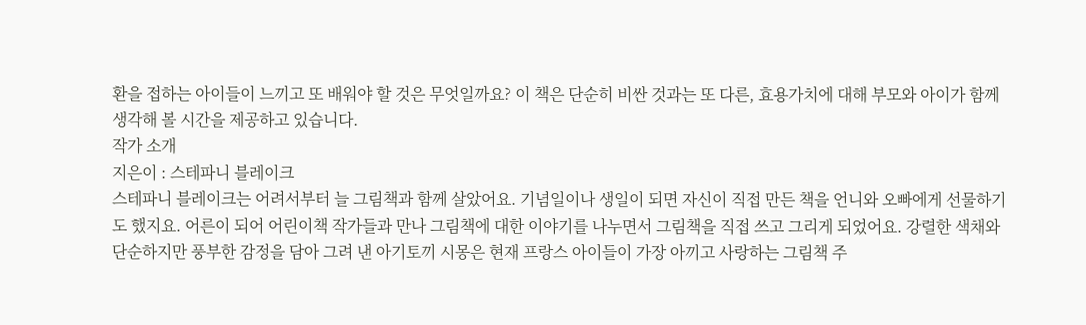환을 접하는 아이들이 느끼고 또 배워야 할 것은 무엇일까요? 이 책은 단순히 비싼 것과는 또 다른, 효용가치에 대해 부모와 아이가 함께 생각해 볼 시간을 제공하고 있습니다.
작가 소개
지은이 : 스테파니 블레이크
스테파니 블레이크는 어려서부터 늘 그림책과 함께 살았어요. 기념일이나 생일이 되면 자신이 직접 만든 책을 언니와 오빠에게 선물하기도 했지요. 어른이 되어 어린이책 작가들과 만나 그림책에 대한 이야기를 나누면서 그림책을 직접 쓰고 그리게 되었어요. 강렬한 색채와 단순하지만 풍부한 감정을 담아 그려 낸 아기토끼 시몽은 현재 프랑스 아이들이 가장 아끼고 사랑하는 그림책 주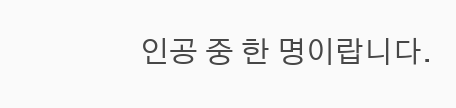인공 중 한 명이랍니다.